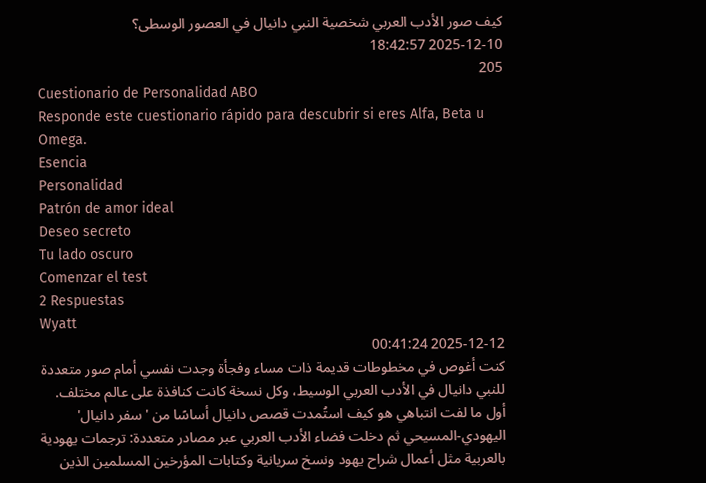كيف صور الأدب العربي شخصية النبي دانيال في العصور الوسطى؟
2025-12-10 18:42:57
205
Cuestionario de Personalidad ABO
Responde este cuestionario rápido para descubrir si eres Alfa, Beta u Omega.
Esencia
Personalidad
Patrón de amor ideal
Deseo secreto
Tu lado oscuro
Comenzar el test
2 Respuestas
Wyatt
2025-12-12 00:41:24
كنت أغوص في مخطوطات قديمة ذات مساء وفجأة وجدت نفسي أمام صور متعددة للنبي دانيال في الأدب العربي الوسيط، وكل نسخة كانت كنافذة على عالم مختلف.
أول ما لفت انتباهي هو كيف استُمدت قصص دانيال أساسًا من 'سفر دانيال' اليهودي-المسيحي ثم دخلت فضاء الأدب العربي عبر مصادر متعددة: ترجمات يهودية بالعربية مثل أعمال شراح يهود ونسخ سريانية وكتابات المؤرخين المسلمين الذين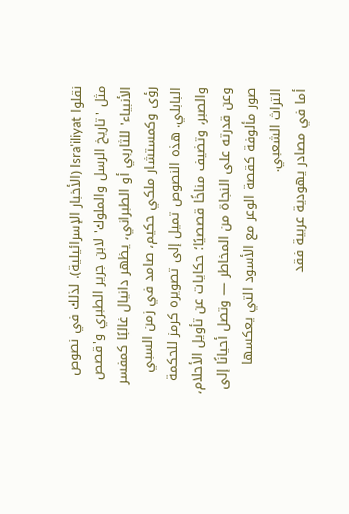نقلوا Isra'iliyat (الأخبار الإسرائيلية). لذلك في نصوص مثل 'تاريخ الرسل والملوك' لابن جرير الطبري و'قصص الأنبياء' للثاربي أو الطبراني، يظهر دانيال غالبًا كمفسر رؤى وكمستشار ملكي حكيم، صامد في زمن السبي البابلي. هذه النصوص تميل إلى تصويره كرمز للحكمة والصبر، وتضيف مناخًا قصصيًا؛ حكايات عن تأويل الأحلام، وعن قدرته على النجاة من المخاطر — وتصل أحيانًا إلى صور مألوفة كقصة الوعر مع الأسود التي يعكسها التراث الشعبي.
أما في مصادر يهودية عربية فقد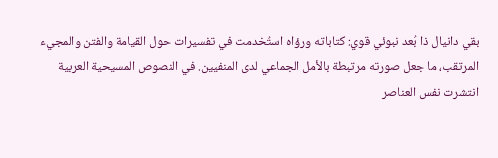بقي دانيال ذا بُعد نبوئي قوي: كتاباته ورؤاه استُخدمت في تفسيرات حول القيامة والفتن والمجيء المرتقب، ما جعل صورته مرتبطة بالأمل الجماعي لدى المنفيين. في النصوص المسيحية العربية انتشرت نفس العناصر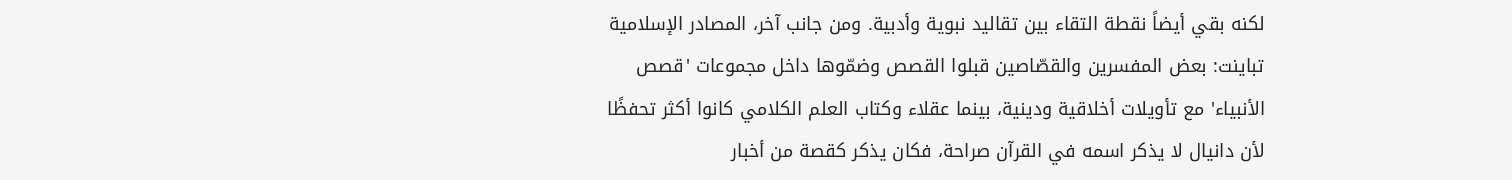لكنه بقي أيضاً نقطة التقاء بين تقاليد نبوية وأدبية. ومن جانب آخر، المصادر الإسلامية تباينت: بعض المفسرين والقصّاصين قبلوا القصص وضمّوها داخل مجموعات 'قصص الأنبياء' مع تأويلات أخلاقية ودينية، بينما عقلاء وكتاب العلم الكلامي كانوا أكثر تحفظًا لأن دانيال لا يذكر اسمه في القرآن صراحة، فكان يذكر كقصة من أخبار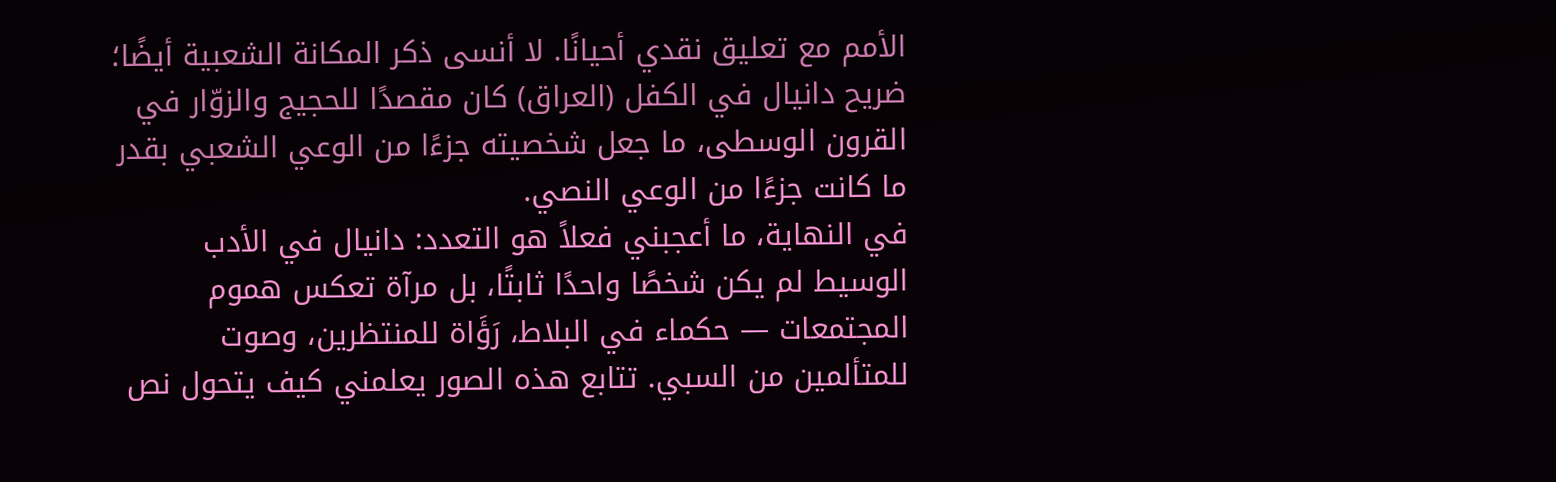الأمم مع تعليق نقدي أحيانًا. لا أنسى ذكر المكانة الشعبية أيضًا؛ ضريح دانيال في الكفل (العراق) كان مقصدًا للحجيج والزوّار في القرون الوسطى، ما جعل شخصيته جزءًا من الوعي الشعبي بقدر ما كانت جزءًا من الوعي النصي.
في النهاية، ما أعجبني فعلاً هو التعدد: دانيال في الأدب الوسيط لم يكن شخصًا واحدًا ثابتًا، بل مرآة تعكس هموم المجتمعات — حكماء في البلاط، رَؤَاة للمنتظرين، وصوت للمتألمين من السبي. تتابع هذه الصور يعلمني كيف يتحول نص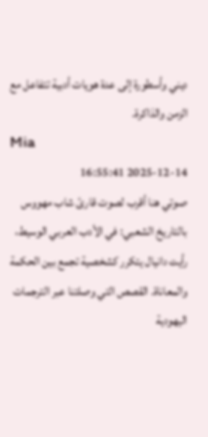ديني وأسطورة إلى عدة هويات أدبية تتفاعل مع الزمن والذاكرة.
Mia
2025-12-14 16:55:41
صوتي هنا أقرب لصوت قارئ شاب مهووس بالتاريخ الشعبي: في الأدب العربي الوسيط، رأيت دانيال يتكرر كشخصية تجمع بين الحكمة والمعاناة. القصص التي وصلتنا عبر الترجمات اليهودية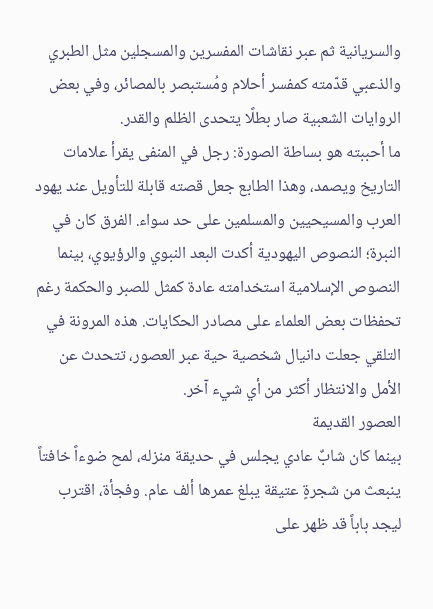والسريانية ثم عبر نقاشات المفسرين والمسجلين مثل الطبري والذعبي قدّمته كمفسر أحلام ومُستبصر بالمصائر، وفي بعض الروايات الشعبية صار بطلًا يتحدى الظلم والقدر.
ما أحببته هو بساطة الصورة: رجل في المنفى يقرأ علامات التاريخ ويصمد، وهذا الطابع جعل قصته قابلة للتأويل عند يهود العرب والمسيحيين والمسلمين على حد سواء. الفرق كان في النبرة؛ النصوص اليهودية أكدت البعد النبوي والرؤيوي، بينما النصوص الإسلامية استخدامته عادة كمثل للصبر والحكمة رغم تحفظات بعض العلماء على مصادر الحكايات. هذه المرونة في التلقي جعلت دانيال شخصية حية عبر العصور، تتحدث عن الأمل والانتظار أكثر من أي شيء آخر.
العصور القديمة
بينما كان شابٌ عادي يجلس في حديقة منزله، لمح ضوءاً خافتاً ينبعث من شجرةٍ عتيقة يبلغ عمرها ألف عام. وفجأة، اقترب ليجد باباً قد ظهر على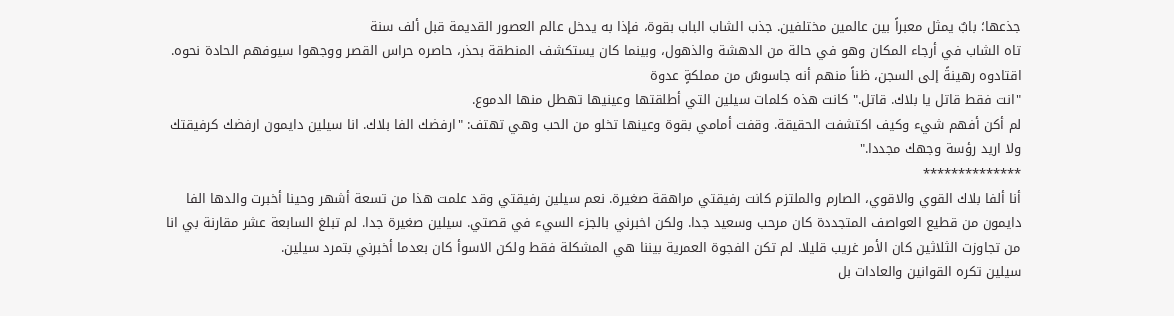جذعها؛ بابٌ يمثل معبراً بين عالمين مختلفين. جذب الشاب الباب بقوة، فإذا به يدخل عالم العصور القديمة قبل ألف سنة
تاه الشاب في أرجاء المكان وهو في حالة من الدهشة والذهول، وبينما كان يستكشف المنطقة بحذر، حاصره حراس القصر ووجهوا سيوفهم الحادة نحوه. اقتادوه رهينةً إلى السجن، ظناً منهم أنه جاسوسٌ من مملكةٍ عدوة
"انت فقط قاتل يا بلاك. قاتل." كانت هذه كلمات سيلين التي أطلقتها وعينيها تهطل منها الدموع.
لم أكن أفهم شيء وكيف اكتشفت الحقيقة. وقفت أمامي بقوة وعينها تخلو من الحب وهي تهتف: "ارفضك الفا بلاك. انا سيلين دايمون ارفضك كرفيقتك ولا اريد رؤسة وجهك مجددا."
**************
أنا ألفا بلاك القوي والاقوي، الصارم والملتزم كانت رفيقتي مراهقة صغيرة. نعم سيلين رفيقتي وقد علمت هذا من تسعة أشهر وحينا أخبرت والدها الفا دايمون من قطيع العواصف المتجددة كان مرحب وسعيد جدا. ولكن اخبرني بالجزء السيء في قصتي. سيلين صغيرة جدا. لم تبلغ السابعة عشر مقارنة بي انا من تجاوزت الثلاثين كان الأمر غريب قليلا. لم تكن الفجوة العمرية بيننا هي المشكلة فقط ولكن الاسوأ كان بعدما أخبرني بتمرد سيلين.
سيلين تكره القوانين والعادات بل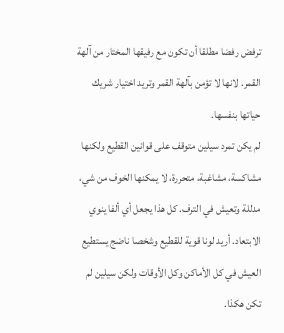ترفض رفضا مطلقا أن تكون مع رفيقها المختار من آلهة القمر. لانها لا تؤمن بآلهة القمر وتريد اختيار شريك حياتها بنفسها.
لم يكن تمرد سيلين متوقف على قوانين القطيع ولكنها مشاكسة، مشاغبة، متحررة، لا يمكنها الخوف من شي، مدللة وتعيش في الترف. كل هذا يجعل أي ألفا ينوي الابتعاد. أريد لونا قوية للقطيع وشخصا ناضج يستطيع العيش في كل الأماكن وكل الأوقات ولكن سيلين لم تكن هكذا.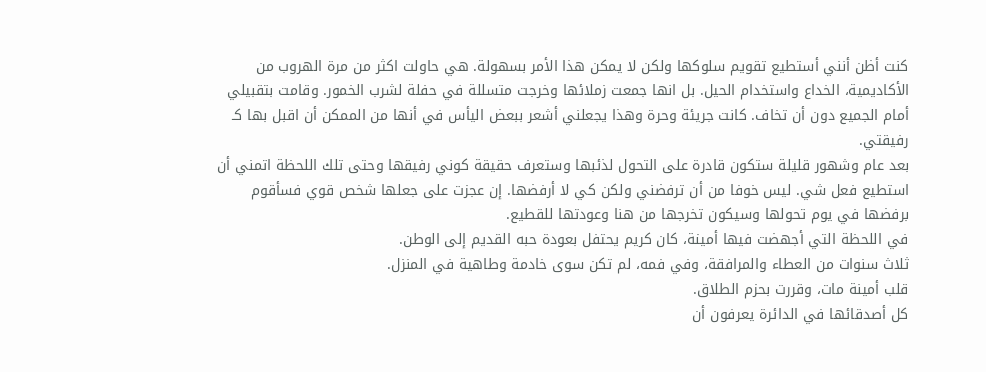كنت أظن أنني أستطيع تقويم سلوكها ولكن لا يمكن هذا الأمر بسهولة. هي حاولت اكثر من مرة الهروب من الأكاديمية، الخداع واستخدام الحيل. بل انها جمعت زملائها وخرجت متسللة في حفلة لشرب الخمور. وقامت بتقبيلي أمام الجميع دون أن تخاف. كانت جريئة وحرة وهذا يجعلني أشعر ببعض اليأس في أنها من الممكن أن اقبل بها كـ رفيقتي.
بعد عام وشهور قليلة ستكون قادرة على التحول لذئبها وستعرف حقيقة كوني رفيقها وحتى تلك اللحظة اتمني أن استطيع فعل شي. ليس خوفا من أن ترفضني ولكن كي لا أرفضها. إن عجزت على جعلها شخص قوي فسأقوم برفضها في يوم تحولها وسيكون تخرجها من هنا وعودتها للقطيع.
في اللحظة التي أجهضت فيها أمينة، كان كريم يحتفل بعودة حبه القديم إلى الوطن.
ثلاث سنوات من العطاء والمرافقة، وفي فمه، لم تكن سوى خادمة وطاهية في المنزل.
قلب أمينة مات، وقررت بحزم الطلاق.
كل أصدقائها في الدائرة يعرفون أن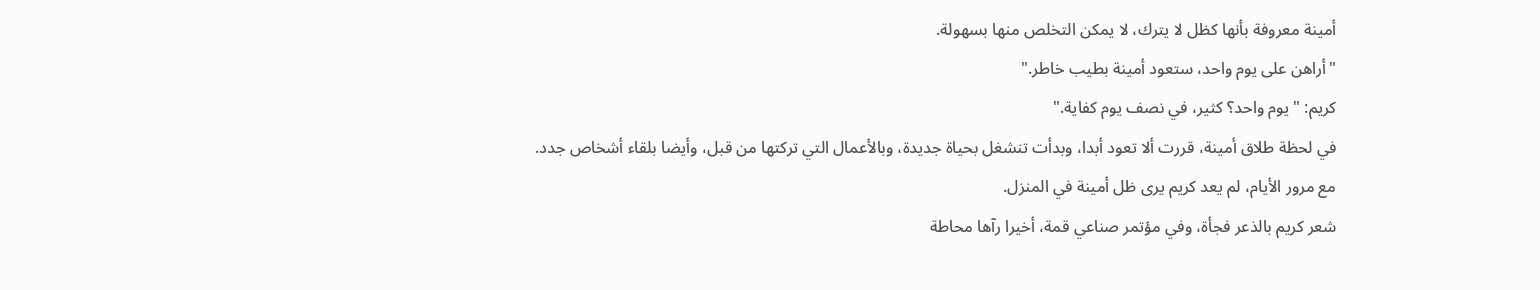أمينة معروفة بأنها كظل لا يترك، لا يمكن التخلص منها بسهولة.
"أراهن على يوم واحد، ستعود أمينة بطيب خاطر."
كريم: "يوم واحد؟ كثير، في نصف يوم كفاية."
في لحظة طلاق أمينة، قررت ألا تعود أبدا، وبدأت تنشغل بحياة جديدة، وبالأعمال التي تركتها من قبل، وأيضا بلقاء أشخاص جدد.
مع مرور الأيام، لم يعد كريم يرى ظل أمينة في المنزل.
شعر كريم بالذعر فجأة، وفي مؤتمر صناعي قمة، أخيرا رآها محاطة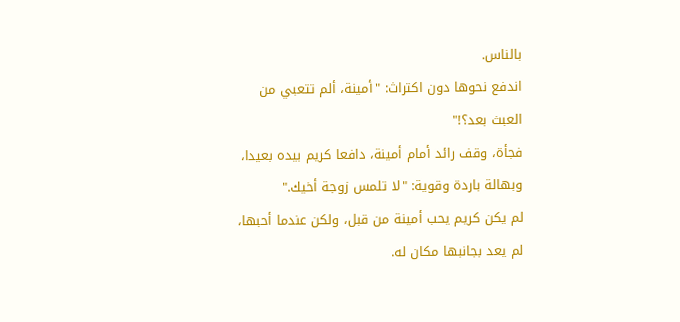بالناس.
اندفع نحوها دون اكتراث: "أمينة، ألم تتعبي من العبث بعد؟!"
فجأة، وقف رائد أمام أمينة، دافعا كريم بيده بعيدا، وبهالة باردة وقوية: "لا تلمس زوجة أخيك."
لم يكن كريم يحب أمينة من قبل، ولكن عندما أحبها، لم يعد بجانبها مكان له.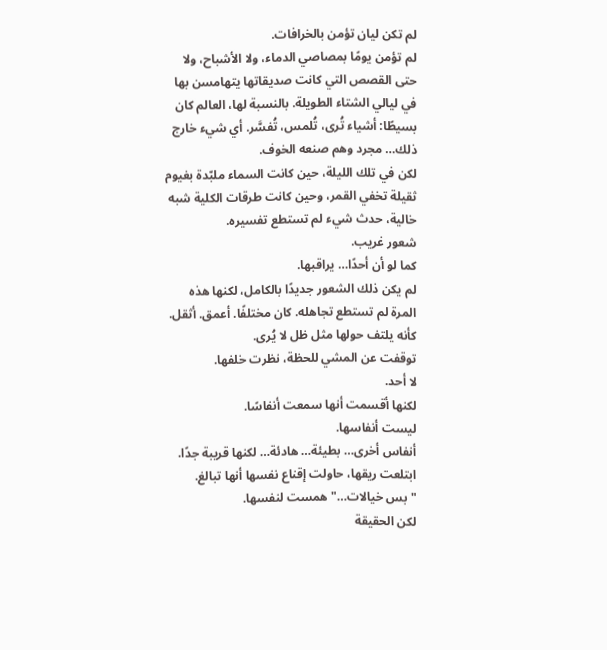لم تكن ليان تؤمن بالخرافات.
لم تؤمن يومًا بمصاصي الدماء، ولا الأشباح، ولا حتى القصص التي كانت صديقاتها يتهامسن بها في ليالي الشتاء الطويلة. بالنسبة لها، العالم كان بسيطًا: أشياء تُرى، تُلمس، تُفسَّر. أي شيء خارج ذلك… مجرد وهم صنعه الخوف.
لكن في تلك الليلة، حين كانت السماء ملبّدة بغيوم ثقيلة تخفي القمر، وحين كانت طرقات الكلية شبه خالية، حدث شيء لم تستطع تفسيره.
شعور غريب.
كما لو أن أحدًا… يراقبها.
لم يكن ذلك الشعور جديدًا بالكامل، لكنها هذه المرة لم تستطع تجاهله. كان مختلفًا. أعمق. أثقل. كأنه يلتف حولها مثل ظل لا يُرى.
توقفت عن المشي للحظة، نظرت خلفها.
لا أحد.
لكنها أقسمت أنها سمعت أنفاسًا.
ليست أنفاسها.
أنفاس أخرى… بطيئة… هادئة… لكنها قريبة جدًا.
ابتلعت ريقها، حاولت إقناع نفسها أنها تبالغ.
"بس خيالات…" همست لنفسها.
لكن الحقيقة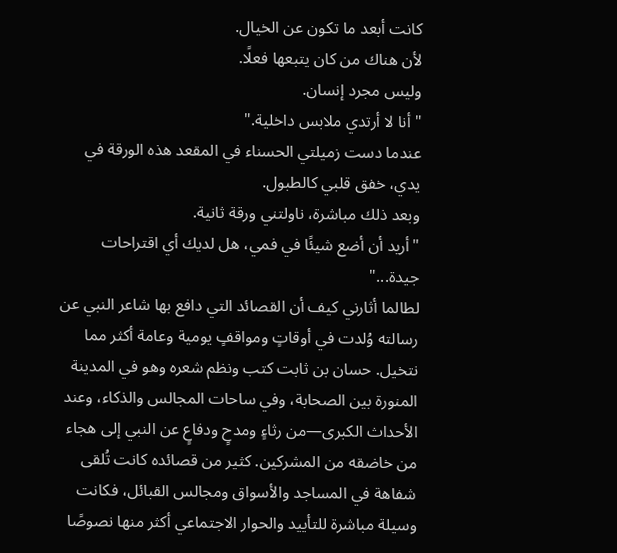كانت أبعد ما تكون عن الخيال.
لأن هناك من كان يتبعها فعلًا.
وليس مجرد إنسان.
"أنا لا أرتدي ملابس داخلية."
عندما دست زميلتي الحسناء في المقعد هذه الورقة في يدي، خفق قلبي كالطبول.
وبعد ذلك مباشرة، ناولتني ورقة ثانية.
"أريد أن أضع شيئًا في فمي، هل لديك أي اقتراحات جيدة..."
لطالما أثارني كيف أن القصائد التي دافع بها شاعر النبي عن رسالته وُلدت في أوقاتٍ ومواقفٍ يومية وعامة أكثر مما نتخيل. حسان بن ثابت كتب ونظم شعره وهو في المدينة المنورة بين الصحابة، وفي ساحات المجالس والذكاء، وعند الأحداث الكبرى—من رثاءٍ ومدحٍ ودفاعٍ عن النبي إلى هجاء من خاضقه من المشركين. كثير من قصائده كانت تُلقى شفاهة في المساجد والأسواق ومجالس القبائل، فكانت وسيلة مباشرة للتأييد والحوار الاجتماعي أكثر منها نصوصًا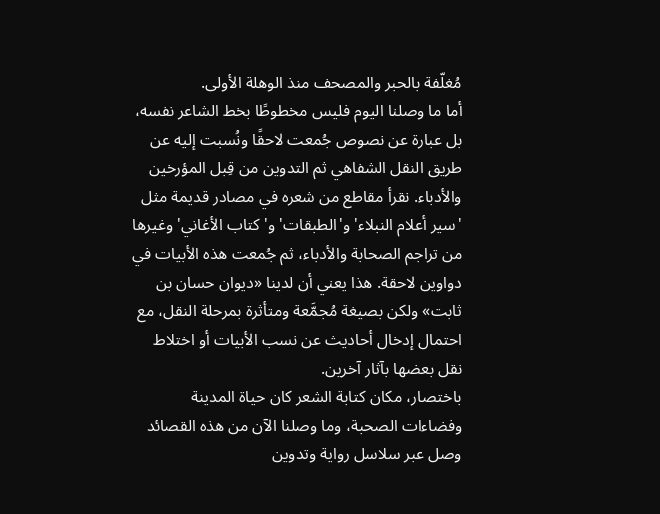مُغلّفة بالحبر والمصحف منذ الوهلة الأولى.
أما ما وصلنا اليوم فليس مخطوطًا بخط الشاعر نفسه، بل عبارة عن نصوص جُمعت لاحقًا ونُسبت إليه عن طريق النقل الشفاهي ثم التدوين من قِبل المؤرخين والأدباء. نقرأ مقاطع من شعره في مصادر قديمة مثل 'سير أعلام النبلاء' و'الطبقات' و'كتاب الأغاني' وغيرها من تراجم الصحابة والأدباء، ثم جُمعت هذه الأبيات في دواوين لاحقة. هذا يعني أن لدينا «ديوان حسان بن ثابت» ولكن بصيغة مُجمَّعة ومتأثرة بمرحلة النقل، مع احتمال إدخال أحاديث عن نسب الأبيات أو اختلاط نقل بعضها بآثار آخرين.
باختصار، مكان كتابة الشعر كان حياة المدينة وفضاءات الصحبة، وما وصلنا الآن من هذه القصائد وصل عبر سلاسل رواية وتدوين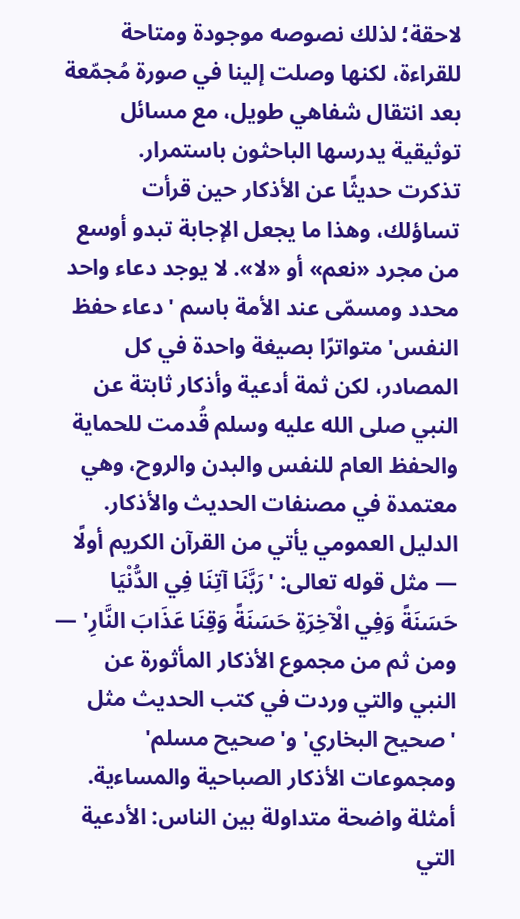لاحقة؛ لذلك نصوصه موجودة ومتاحة للقراءة، لكنها وصلت إلينا في صورة مُجمّعة بعد انتقال شفاهي طويل، مع مسائل توثيقية يدرسها الباحثون باستمرار.
تذكرت حديثًا عن الأذكار حين قرأت تساؤلك، وهذا ما يجعل الإجابة تبدو أوسع من مجرد «نعم» أو «لا». لا يوجد دعاء واحد محدد ومسمّى عند الأمة باسم 'دعاء حفظ النفس' متواترًا بصيغة واحدة في كل المصادر، لكن ثمة أدعية وأذكار ثابتة عن النبي صلى الله عليه وسلم قُدمت للحماية والحفظ العام للنفس والبدن والروح، وهي معتمدة في مصنفات الحديث والأذكار.
الدليل العمومي يأتي من القرآن الكريم أولًا — مثل قوله تعالى: 'رَبَّنَا آتِنَا فِي الدُّنْيَا حَسَنَةً وَفِي الْآخِرَةِ حَسَنَةً وَقِنَا عَذَابَ النَّارِ' — ومن ثم من مجموع الأذكار المأثورة عن النبي والتي وردت في كتب الحديث مثل 'صحيح البخاري' و'صحيح مسلم' ومجموعات الأذكار الصباحية والمساءية. أمثلة واضحة متداولة بين الناس: الأدعية التي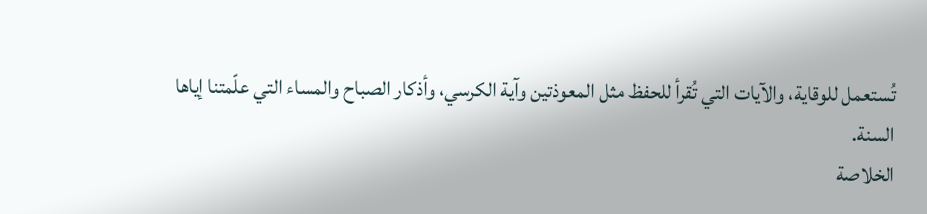تُستعمل للوقاية، والآيات التي تُقرأ للحفظ مثل المعوذتين وآية الكرسي، وأذكار الصباح والمساء التي علّمتنا إياها السنة.
الخلاصة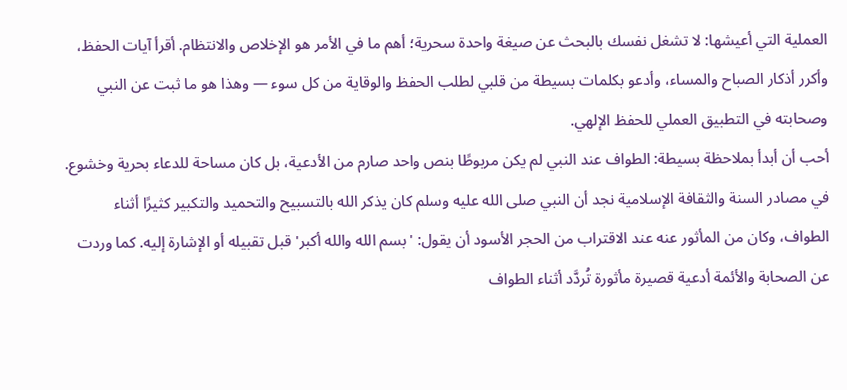العملية التي أعيشها: لا تشغل نفسك بالبحث عن صيغة واحدة سحرية؛ أهم ما في الأمر هو الإخلاص والانتظام. أقرأ آيات الحفظ، وأكرر أذكار الصباح والمساء، وأدعو بكلمات بسيطة من قلبي لطلب الحفظ والوقاية من كل سوء — وهذا هو ما ثبت عن النبي وصحابته في التطبيق العملي للحفظ الإلهي.
أحب أن أبدأ بملاحظة بسيطة: الطواف عند النبي لم يكن مربوطًا بنص واحد صارم من الأدعية، بل كان مساحة للدعاء بحرية وخشوع.
في مصادر السنة والثقافة الإسلامية نجد أن النبي صلى الله عليه وسلم كان يذكر الله بالتسبيح والتحميد والتكبير كثيرًا أثناء الطواف، وكان من المأثور عنه عند الاقتراب من الحجر الأسود أن يقول: 'بسم الله والله أكبر' قبل تقبيله أو الإشارة إليه. كما وردت عن الصحابة والأئمة أدعية قصيرة مأثورة تُردَّد أثناء الطواف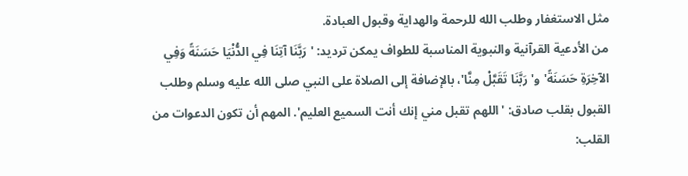مثل الاستغفار وطلب الله للرحمة والهداية وقبول العبادة.
من الأدعية القرآنية والنبوية المناسبة للطواف يمكن ترديد: 'رَبَّنَا آتِنَا فِي الدُّنْيَا حَسَنَةً وَفِي الآخِرَةِ حَسَنَةً' و'رَبَّنَا تَقَبَّلْ مِنَّا'، بالإضافة إلى الصلاة على النبي صلى الله عليه وسلم وطلب القبول بقلب صادق: 'اللهم تقبل مني إنك أنت السميع العليم'. المهم أن تكون الدعوات من القلب: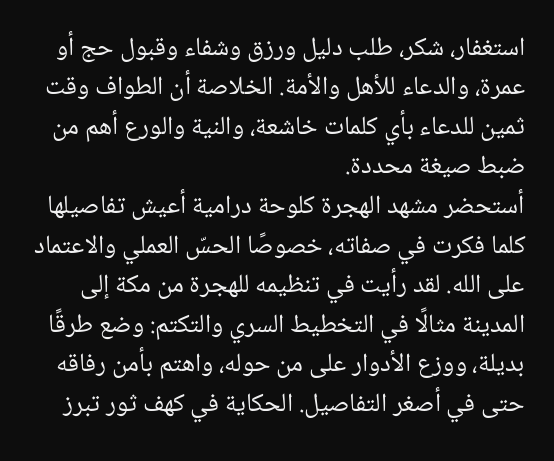استغفار، شكر، طلب دليل ورزق وشفاء وقبول حج أو عمرة، والدعاء للأهل والأمة. الخلاصة أن الطواف وقت ثمين للدعاء بأي كلمات خاشعة، والنية والورع أهم من ضبط صيغة محددة.
أستحضر مشهد الهجرة كلوحة درامية أعيش تفاصيلها كلما فكرت في صفاته، خصوصًا الحسّ العملي والاعتماد على الله. لقد رأيت في تنظيمه للهجرة من مكة إلى المدينة مثالًا في التخطيط السري والتكتم: وضع طرقًا بديلة، ووزع الأدوار على من حوله، واهتم بأمن رفاقه حتى في أصغر التفاصيل. الحكاية في كهف ثور تبرز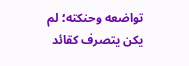تواضعه وحنكته؛ لم يكن يتصرف كقائد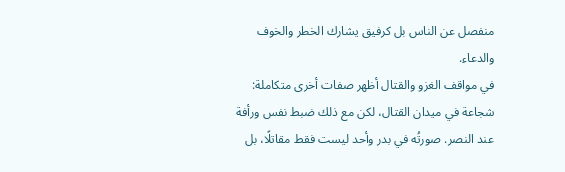منفصل عن الناس بل كرفيق يشارك الخطر والخوف والدعاء.
في مواقف الغزو والقتال أظهر صفات أخرى متكاملة: شجاعة في ميدان القتال، لكن مع ذلك ضبط نفس ورأفة عند النصر. صورتُه في بدر وأحد ليست فقط مقاتلًا، بل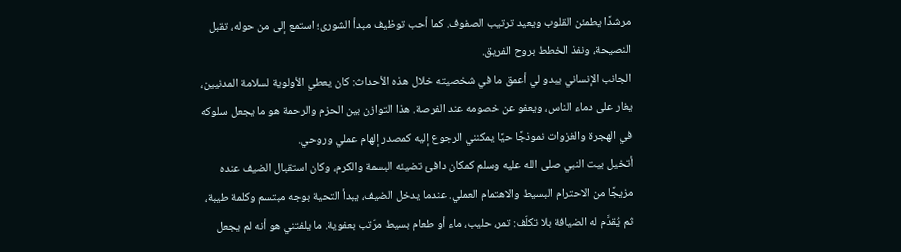مرشدًا يطمئن القلوب ويعيد ترتيب الصفوف. كما أحب توظيف مبدأ الشورى؛ استمع إلى من حوله، تقبل النصيحة، ونفذ الخطط بروح الفريق.
الجانب الإنساني يبدو لي أعمق ما في شخصيته خلال هذه الأحداث: كان يعطي الأولوية لسلامة المدنيين، يغار على دماء الناس، ويعفو عن خصومه عند الفرصة. هذا التوازن بين الحزم والرحمة هو ما يجعل سلوكه في الهجرة والغزوات نموذجًا حيًا يمكنني الرجوع إليه كمصدر إلهام عملي وروحي.
أتخيل بيت النبي صلى الله عليه وسلم كمكان دافئ تضيئه البسمة والكرم، وكان استقبال الضيف عنده مزيجًا من الاحترام البسيط والاهتمام العملي. عندما يدخل الضيف، يبدأ التحية بوجه مبتسم وكلمة طيبة، ثم يُقدَّم له الضيافة بلا تكلّف: تمر، حليب، ماء أو طعام بسيط مرّتب بعفوية. ما يلفتني هو أنه لم يجعل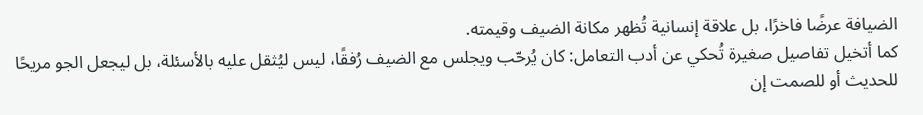الضيافة عرضًا فاخرًا، بل علاقة إنسانية تُظهر مكانة الضيف وقيمته.
كما أتخيل تفاصيل صغيرة تُحكي عن أدب التعامل: كان يُرحّب ويجلس مع الضيف رُفقًا، ليس ليُثقل عليه بالأسئلة، بل ليجعل الجو مريحًا للحديث أو للصمت إن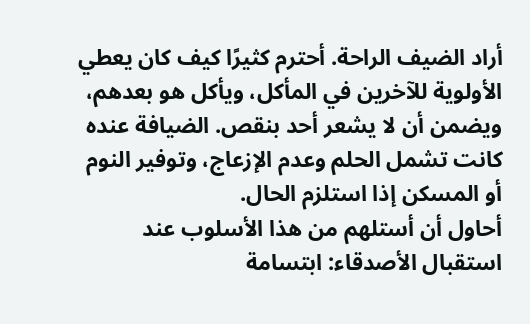أراد الضيف الراحة. أحترم كثيرًا كيف كان يعطي الأولوية للآخرين في المأكل، ويأكل هو بعدهم، ويضمن أن لا يشعر أحد بنقص. الضيافة عنده كانت تشمل الحلم وعدم الإزعاج، وتوفير النوم أو المسكن إذا استلزم الحال.
أحاول أن أستلهم من هذا الأسلوب عند استقبال الأصدقاء: ابتسامة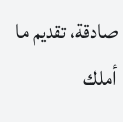صادقة، تقديم ما أملك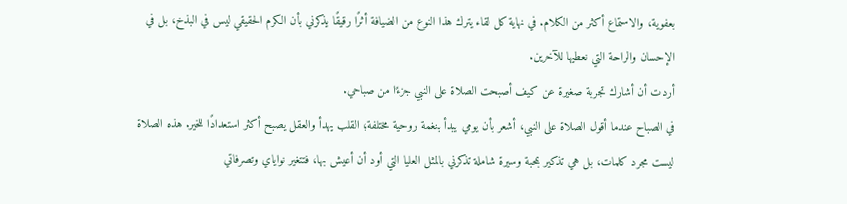بعفوية، والاستماع أكثر من الكلام. في نهاية كل لقاء يترك هذا النوع من الضيافة أثرًا رقيقًا يذكرني بأن الكرم الحقيقي ليس في البذخ، بل في الإحسان والراحة التي نعطيها للآخرين.
أردت أن أشارك تجربة صغيرة عن كيف أصبحت الصلاة على النبي جزءًا من صباحي.
في الصباح عندما أقول الصلاة على النبي، أشعر بأن يومي يبدأ بنغمة روحية مختلفة؛ القلب يهدأ والعقل يصبح أكثر استعدادًا للخير. هذه الصلاة ليست مجرد كلمات، بل هي تذكير بمحبة وسيرة شاملة تذكرني بالمثل العليا التي أود أن أعيش بها، فتتغير نواياي وتصرفاتي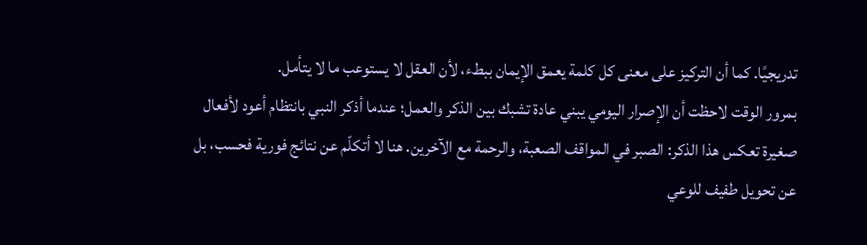تدريجيًا. كما أن التركيز على معنى كل كلمة يعمق الإيمان ببطء، لأن العقل لا يستوعب ما لا يتأمل.
بمرور الوقت لاحظت أن الإصرار اليومي يبني عادة تشبك بين الذكر والعمل؛ عندما أذكر النبي بانتظام أعود لأفعال صغيرة تعكس هذا الذكر: الصبر في المواقف الصعبة، والرحمة مع الآخرين. هنا لا أتكلّم عن نتائج فورية فحسب، بل عن تحويل طفيف للوعي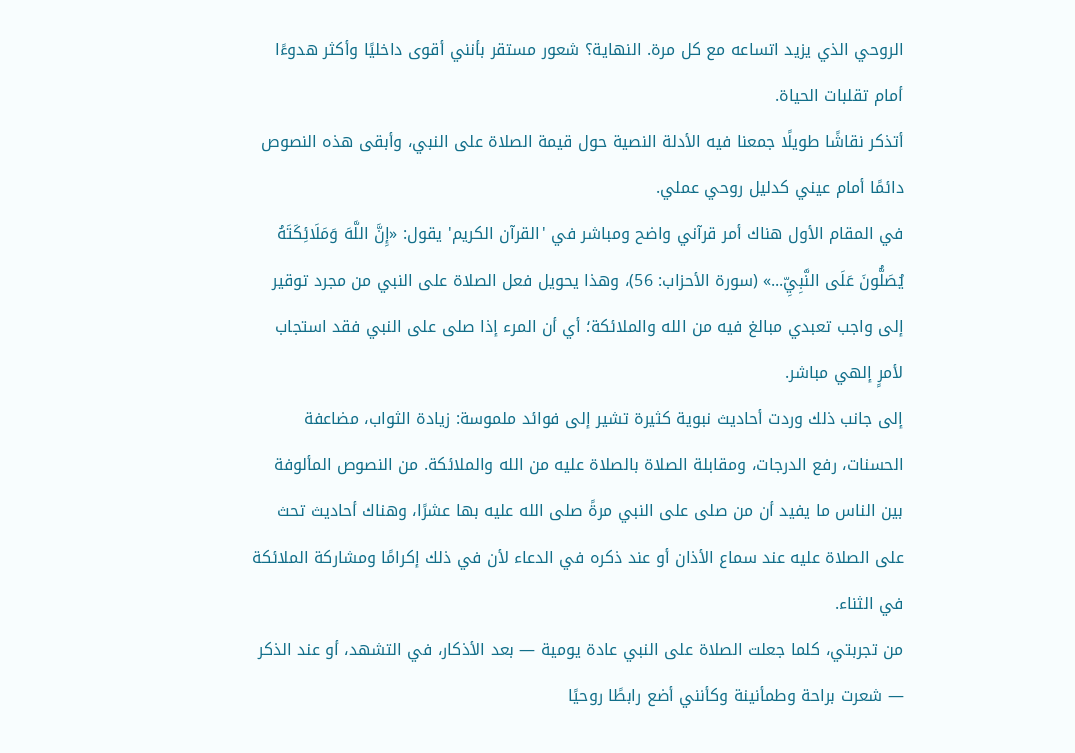الروحي الذي يزيد اتساعه مع كل مرة. النهاية؟ شعور مستقر بأنني أقوى داخليًا وأكثر هدوءًا أمام تقلبات الحياة.
أتذكر نقاشًا طويلًا جمعنا فيه الأدلة النصية حول قيمة الصلاة على النبي، وأبقى هذه النصوص دائمًا أمام عيني كدليل روحي عملي.
في المقام الأول هناك أمر قرآني واضح ومباشر في 'القرآن الكريم' يقول: «إِنَّ اللَّهَ وَمَلَائِكَتَهُ يُصَلُّونَ عَلَى النَّبِيِّ...» (سورة الأحزاب: 56)، وهذا يحويل فعل الصلاة على النبي من مجرد توقير إلى واجب تعبدي مبالغ فيه من الله والملائكة؛ أي أن المرء إذا صلى على النبي فقد استجاب لأمرٍ إلهي مباشر.
إلى جانب ذلك وردت أحاديث نبوية كثيرة تشير إلى فوائد ملموسة: زيادة الثواب، مضاعفة الحسنات، رفع الدرجات، ومقابلة الصلاة بالصلاة عليه من الله والملائكة. من النصوص المألوفة بين الناس ما يفيد أن من صلى على النبي مرةً صلى الله عليه بها عشرًا، وهناك أحاديث تحث على الصلاة عليه عند سماع الأذان أو عند ذكره في الدعاء لأن في ذلك إكرامًا ومشاركة الملائكة في الثناء.
من تجربتي، كلما جعلت الصلاة على النبي عادة يومية — بعد الأذكار، في التشهد، أو عند الذكر — شعرت براحة وطمأنينة وكأنني أضع رابطًا روحيًا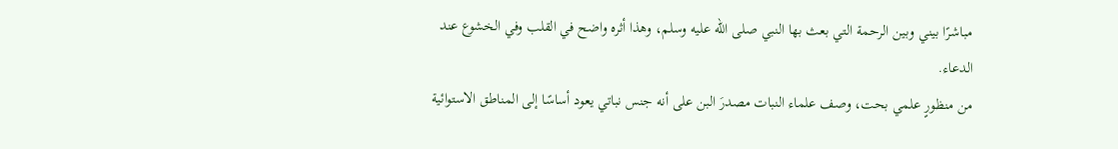مباشرًا بيني وبين الرحمة التي بعث بها النبي صلى الله عليه وسلم، وهذا أثره واضح في القلب وفي الخشوع عند الدعاء.
من منظورٍ علمي بحت، وصف علماء النبات مصدرَ البن على أنه جنس نباتي يعود أساسًا إلى المناطق الاستوائية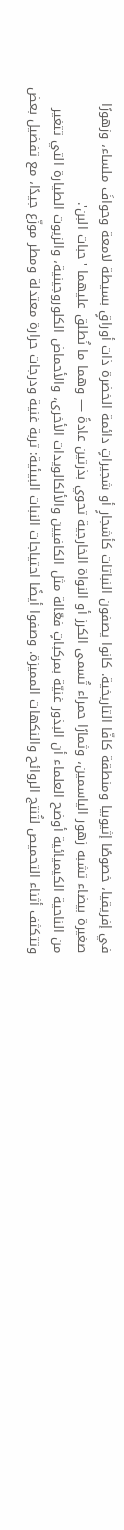في إفريقيا، خصوصًا إثيوبيا ومنطقة كافّا التاريخية. كانوا يصفون النباتات كأشجارٍ أو شجيراتٍ دائمة الخضرة ذات أوراقٍ بسيطة لامعة وحوافَ ملساء، وزهورًا صغيرة بيضاء تشبه زهور الياسمين، وثمارًا حمراء تُسمى الكرز أو النواة الخارجية تحوي بذرتين عادةً — وهما ما نُطلق عليهما 'حبات البن'.
من الناحية الكيميائية أوضح العلماء أن البذور غنيّة بمركباتٍ فعّالة مثل الكافيين والألكالويدات الأخرى، والأحماض الكلوروجينية، والزيوت الطيارة التي تتغير وتتكثف أثناء التحميص لتُنتج الروائح والنكهات المميزة. وصفوا أيضًا احتياجات النبات البيئية: تربة غنية ودرجات حرارة معتدلة ومطر موزّع جيدًا، مع تفضيل بعض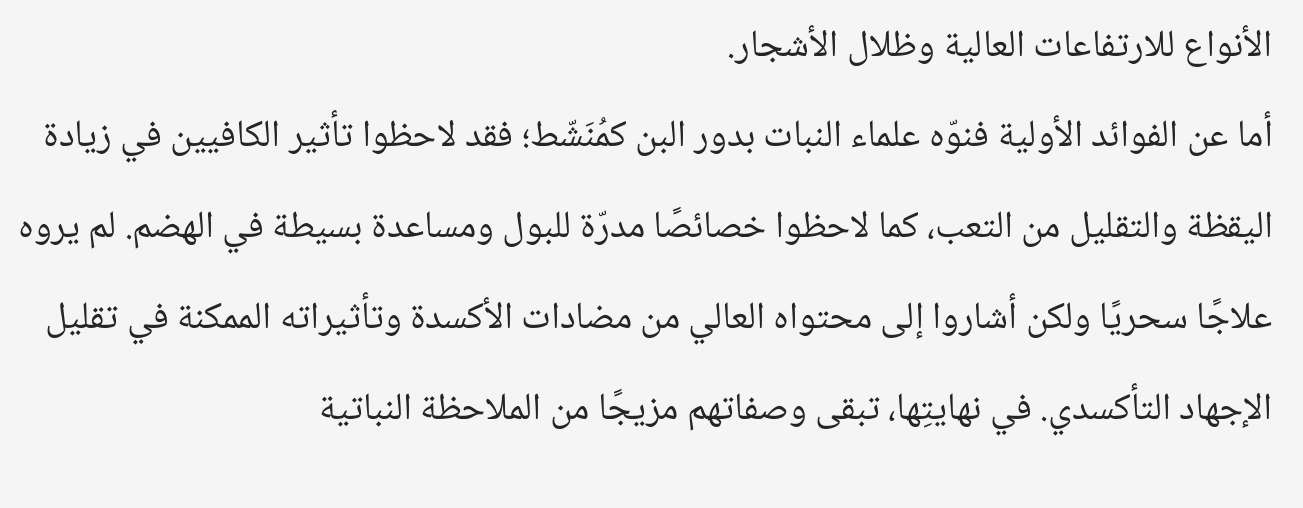الأنواع للارتفاعات العالية وظلال الأشجار.
أما عن الفوائد الأولية فنوّه علماء النبات بدور البن كمُنَشّط؛ فقد لاحظوا تأثير الكافيين في زيادة اليقظة والتقليل من التعب، كما لاحظوا خصائصًا مدرّة للبول ومساعدة بسيطة في الهضم. لم يروه علاجًا سحريًا ولكن أشاروا إلى محتواه العالي من مضادات الأكسدة وتأثيراته الممكنة في تقليل الإجهاد التأكسدي. في نهايتِها، تبقى وصفاتهم مزيجًا من الملاحظة النباتية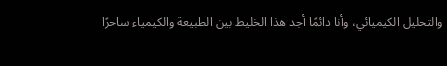والتحليل الكيميائي، وأنا دائمًا أجد هذا الخليط بين الطبيعة والكيمياء ساحرًا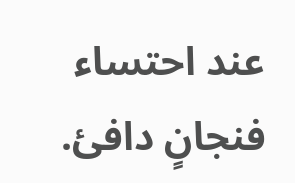عند احتساء فنجانٍ دافئ.